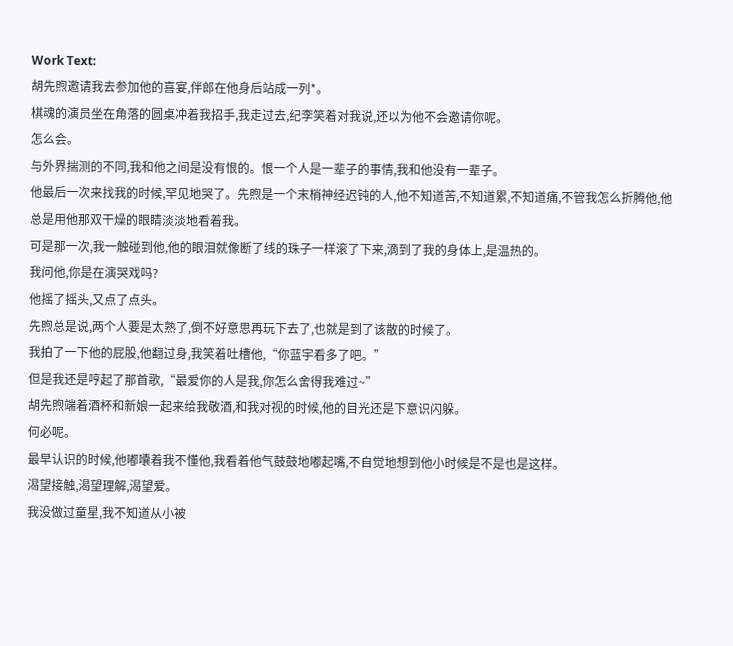Work Text:
胡先煦邀请我去参加他的喜宴,伴郎在他身后站成一列*。
棋魂的演员坐在角落的圆桌冲着我招手,我走过去,纪李笑着对我说,还以为他不会邀请你呢。
怎么会。
与外界揣测的不同,我和他之间是没有恨的。恨一个人是一辈子的事情,我和他没有一辈子。
他最后一次来找我的时候,罕见地哭了。先煦是一个末梢神经迟钝的人,他不知道苦,不知道累,不知道痛,不管我怎么折腾他,他总是用他那双干燥的眼睛淡淡地看着我。
可是那一次,我一触碰到他,他的眼泪就像断了线的珠子一样滚了下来,滴到了我的身体上,是温热的。
我问他,你是在演哭戏吗?
他摇了摇头,又点了点头。
先煦总是说,两个人要是太熟了,倒不好意思再玩下去了,也就是到了该散的时候了。
我拍了一下他的屁股,他翻过身,我笑着吐槽他,“你蓝宇看多了吧。”
但是我还是哼起了那首歌,“最爱你的人是我,你怎么舍得我难过~”
胡先煦端着酒杯和新娘一起来给我敬酒,和我对视的时候,他的目光还是下意识闪躲。
何必呢。
最早认识的时候,他嘟囔着我不懂他,我看着他气鼓鼓地嘟起嘴,不自觉地想到他小时候是不是也是这样。
渴望接触,渴望理解,渴望爱。
我没做过童星,我不知道从小被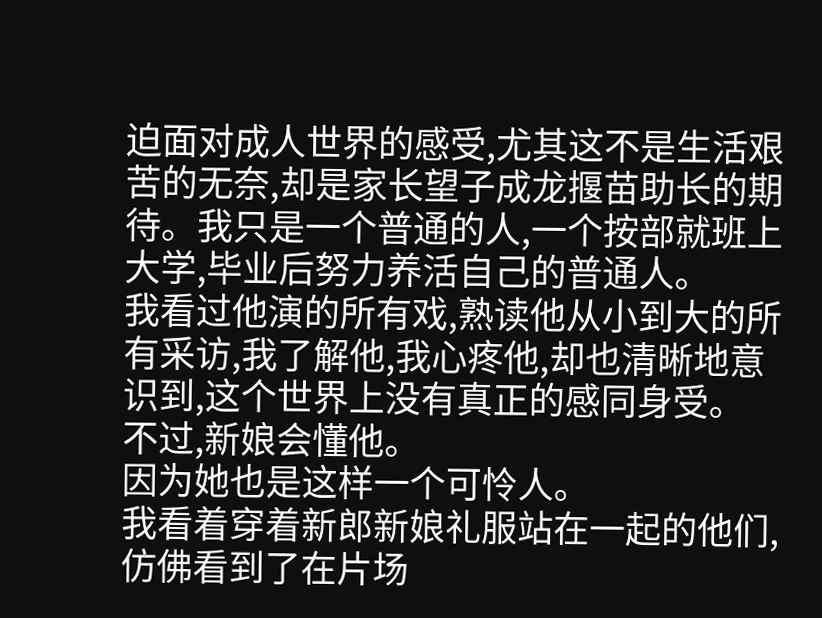迫面对成人世界的感受,尤其这不是生活艰苦的无奈,却是家长望子成龙揠苗助长的期待。我只是一个普通的人,一个按部就班上大学,毕业后努力养活自己的普通人。
我看过他演的所有戏,熟读他从小到大的所有采访,我了解他,我心疼他,却也清晰地意识到,这个世界上没有真正的感同身受。
不过,新娘会懂他。
因为她也是这样一个可怜人。
我看着穿着新郎新娘礼服站在一起的他们,仿佛看到了在片场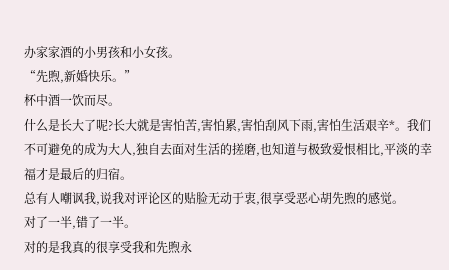办家家酒的小男孩和小女孩。
“先煦,新婚快乐。”
杯中酒一饮而尽。
什么是长大了呢?长大就是害怕苦,害怕累,害怕刮风下雨,害怕生活艰辛*。我们不可避免的成为大人,独自去面对生活的搓磨,也知道与极致爱恨相比,平淡的幸福才是最后的归宿。
总有人嘲讽我,说我对评论区的贴脸无动于衷,很享受恶心胡先煦的感觉。
对了一半,错了一半。
对的是我真的很享受我和先煦永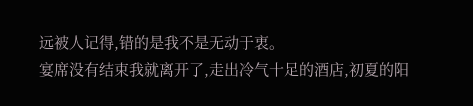远被人记得,错的是我不是无动于衷。
宴席没有结束我就离开了,走出冷气十足的酒店,初夏的阳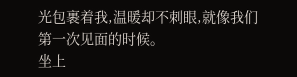光包裹着我,温暖却不刺眼,就像我们第一次见面的时候。
坐上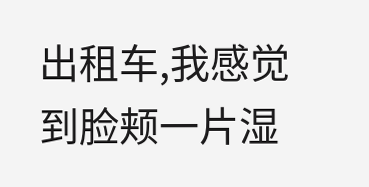出租车,我感觉到脸颊一片湿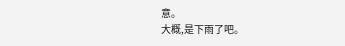意。
大概,是下雨了吧。